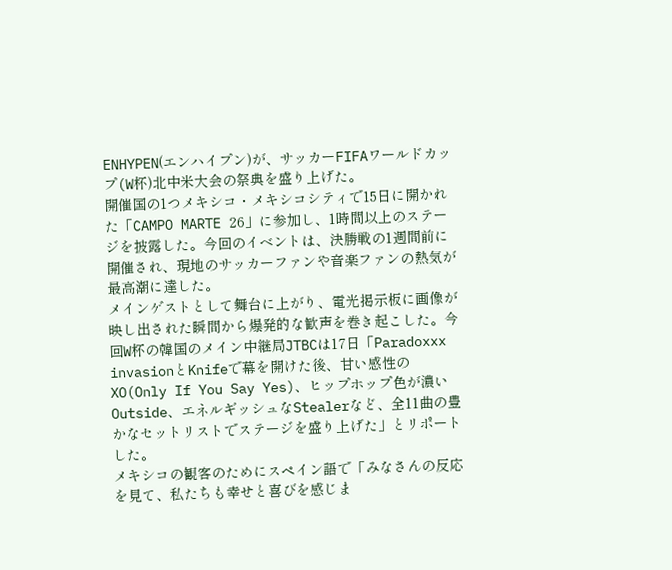ENHYPEN(エンハイプン)が、サッカーFIFAワールドカップ(W杯)北中米大会の祭典を盛り上げた。
開催国の1つメキシコ・メキシコシティで15日に開かれた「CAMPO MARTE 26」に参加し、1時間以上のステージを披露した。今回のイベントは、決勝戦の1週間前に開催され、現地のサッカーファンや音楽ファンの熱気が最高潮に達した。
メインゲストとして舞台に上がり、電光掲示板に画像が映し出された瞬間から爆発的な歓声を巻き起こした。今回W杯の韓国のメイン中継局JTBCは17日「Paradoxxx invasionとKnifeで幕を開けた後、甘い感性のXO(Only If You Say Yes)、ヒップホップ色が濃いOutside、エネルギッシュなStealerなど、全11曲の豊かなセットリストでステージを盛り上げた」とリポートした。
メキシコの観客のためにスペイン語で「みなさんの反応を見て、私たちも幸せと喜びを感じま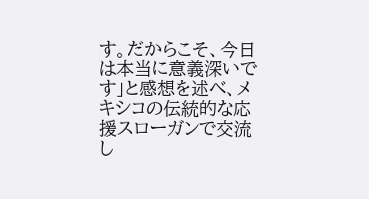す。だからこそ、今日は本当に意義深いです」と感想を述べ、メキシコの伝統的な応援スローガンで交流し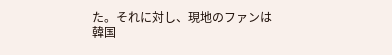た。それに対し、現地のファンは韓国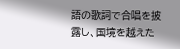語の歌詞で合唱を披露し、国境を越えた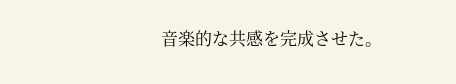音楽的な共感を完成させた。